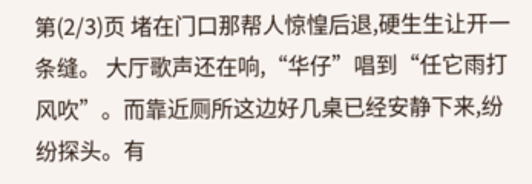第(2/3)页 堵在门口那帮人惊惶后退,硬生生让开一条缝。 大厅歌声还在响,“华仔”唱到“任它雨打风吹”。而靠近厕所这边好几桌已经安静下来,纷纷探头。有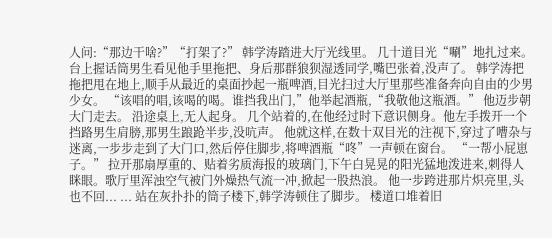人问:“那边干啥?”“打架了?” 韩学涛踏进大厅光线里。 几十道目光“唰”地扎过来。台上握话筒男生看见他手里拖把、身后那群狼狈湿透同学,嘴巴张着,没声了。 韩学涛把拖把甩在地上,顺手从最近的桌面抄起一瓶啤酒,目光扫过大厅里那些准备奔向自由的少男少女。 “该唱的唱,该喝的喝。谁挡我出门,”他举起酒瓶,“我敬他这瓶酒。” 他迈步朝大门走去。 沿途桌上,无人起身。 几个站着的,在他经过时下意识侧身。他左手拨开一个挡路男生肩膀,那男生踉跄半步,没吭声。 他就这样,在数十双目光的注视下,穿过了嘈杂与迷离,一步步走到了大门口,然后停住脚步,将啤酒瓶“咚”一声顿在窗台。 “一帮小屁崽子。” 拉开那扇厚重的、贴着劣质海报的玻璃门,下午白晃晃的阳光猛地泼进来,刺得人眯眼。歌厅里浑浊空气被门外燥热气流一冲,掀起一股热浪。 他一步跨进那片炽亮里,头也不回... ... 站在灰扑扑的筒子楼下,韩学涛顿住了脚步。 楼道口堆着旧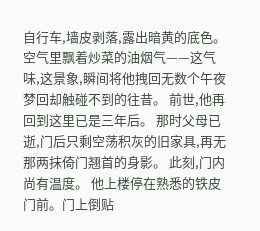自行车,墙皮剥落,露出暗黄的底色。空气里飘着炒菜的油烟气——这气味,这景象,瞬间将他拽回无数个午夜梦回却触碰不到的往昔。 前世,他再回到这里已是三年后。 那时父母已逝,门后只剩空荡积灰的旧家具,再无那两抹倚门翘首的身影。 此刻,门内尚有温度。 他上楼停在熟悉的铁皮门前。门上倒贴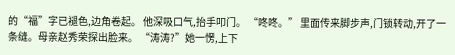的“福”字已褪色,边角卷起。 他深吸口气,抬手叩门。 “咚咚。” 里面传来脚步声,门锁转动,开了一条缝。母亲赵秀荣探出脸来。 “涛涛?”她一愣,上下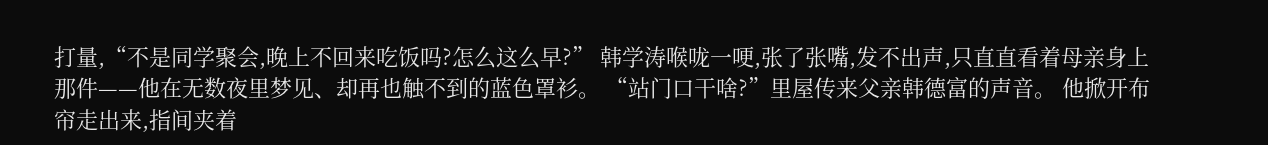打量,“不是同学聚会,晚上不回来吃饭吗?怎么这么早?” 韩学涛喉咙一哽,张了张嘴,发不出声,只直直看着母亲身上那件——他在无数夜里梦见、却再也触不到的蓝色罩衫。 “站门口干啥?”里屋传来父亲韩德富的声音。 他掀开布帘走出来,指间夹着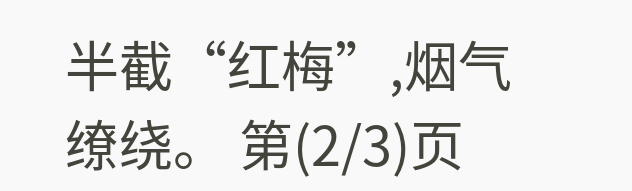半截“红梅”,烟气缭绕。 第(2/3)页